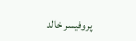پروفیسر خالد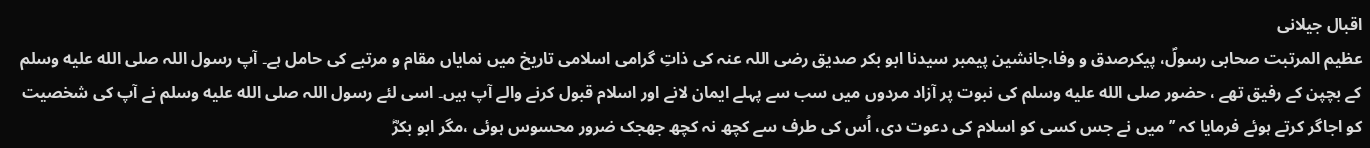اقبال جیلانی
عظیم المرتبت صحابی رسولؐ، پیکرصدق و وفا،جانشین پیمبر سیدنا ابو بکر صدیق رضی اللہ عنہ کی ذاتِ گرامی اسلامی تاریخ میں نمایاں مقام و مرتبے کی حامل ہے۔ آپ رسول اللہ صلى الله عليه وسلم کے بچپن کے رفیق تھے ، حضور صلى الله عليه وسلم کی نبوت پر آزاد مردوں میں سب سے پہلے ایمان لانے اور اسلام قبول کرنے والے آپ ہیں۔ اسی لئے رسول اللہ صلى الله عليه وسلم نے آپ کی شخصیت کو اجاگر کرتے ہوئے فرمایا کہ ’’ میں نے جس کسی کو اسلام کی دعوت دی، اُس کی طرف سے کچھ نہ کچھ جھجک ضرور محسوس ہوئی ،مگر ابو بکرؓ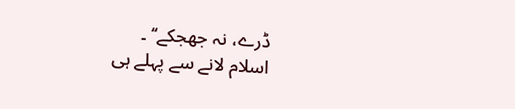ڈرے، نہ جھجکے‘‘ ۔
اسلام لانے سے پہلے ہی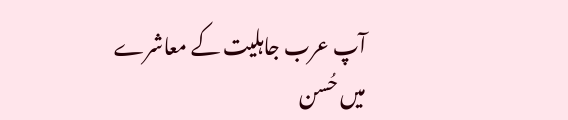آپ عرب جاہلیت کے معاشرے میں حُسن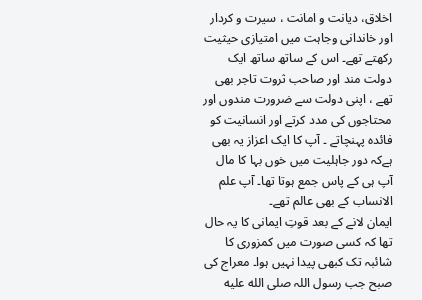اخلاق، دیانت و امانت ، سیرت و کردار اور خاندانی وجاہت میں امتیازی حیثیت رکھتے تھے۔ اس کے ساتھ ساتھ ایک دولت مند اور صاحب ثروت تاجر بھی تھے ، اپنی دولت سے ضرورت مندوں اور محتاجوں کی مدد کرتے اور انسانیت کو فائدہ پہنچاتے ۔ آپ کا ایک اعزاز یہ بھی ہےکہ دور جاہلیت میں خوں بہا کا مال آپ ہی کے پاس جمع ہوتا تھا۔ آپ علم الانساب کے بھی عالم تھے۔
ایمان لانے کے بعد قوتِ ایمانی کا یہ حال تھا کہ کسی صورت میں کمزوری کا شائبہ تک کبھی پیدا نہیں ہوا۔ معراج کی صبح جب رسول اللہ صلى الله عليه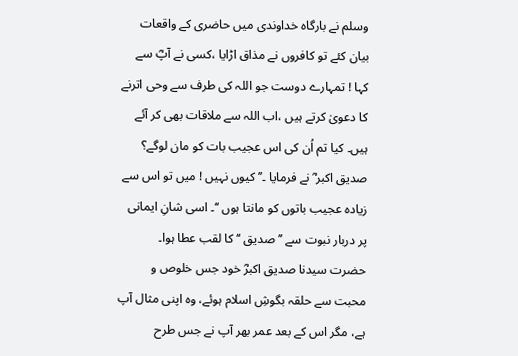وسلم نے بارگاہ خداوندی میں حاضری کے واقعات بیان کئے تو کافروں نے مذاق اڑایا ،کسی نے آپؓ سے کہا ! تمہارے دوست جو اللہ کی طرف سے وحی اترنے کا دعویٰ کرتے ہیں ،اب اللہ سے ملاقات بھی کر آئے ہیں۔ کیا تم اُن کی اس عجیب بات کو مان لوگے؟ صدیق اکبر ؓ نے فرمایا ۔’’ کیوں نہیں ! میں تو اس سے زیادہ عجیب باتوں کو مانتا ہوں ‘‘۔ اسی شانِ ایمانی پر دربار نبوت سے ’’صدیق ‘‘ کا لقب عطا ہوا۔
حضرت سیدنا صدیق اکبرؓ خود جس خلوص و محبت سے حلقہ بگوشِ اسلام ہوئے، وہ اپنی مثال آپ ہے، مگر اس کے بعد عمر بھر آپ نے جس طرح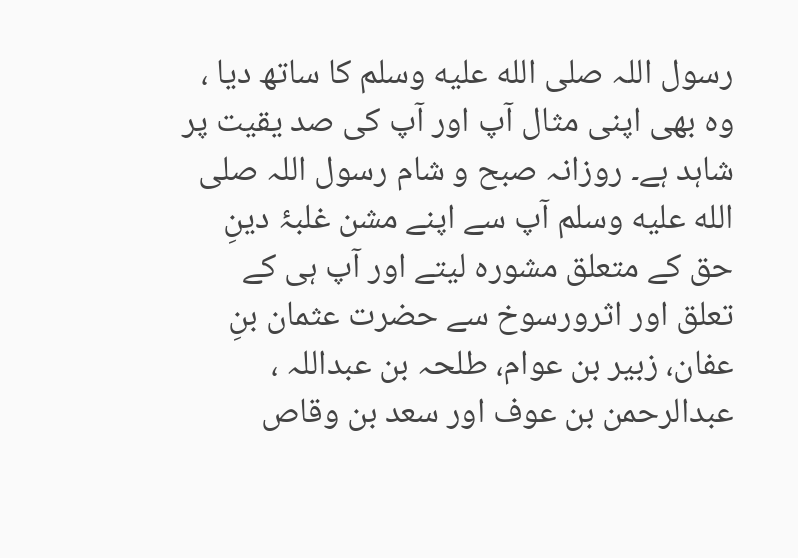رسول اللہ صلى الله عليه وسلم کا ساتھ دیا ، وہ بھی اپنی مثال آپ اور آپ کی صد یقیت پر شاہد ہے۔ روزانہ صبح و شام رسول اللہ صلى الله عليه وسلم آپ سے اپنے مشن غلبۂ دینِ حق کے متعلق مشورہ لیتے اور آپ ہی کے تعلق اور اثرورسوخ سے حضرت عثمان بنِ عفان، زبیر بن عوام، طلحہ بن عبداللہ ، عبدالرحمن بن عوف اور سعد بن وقاص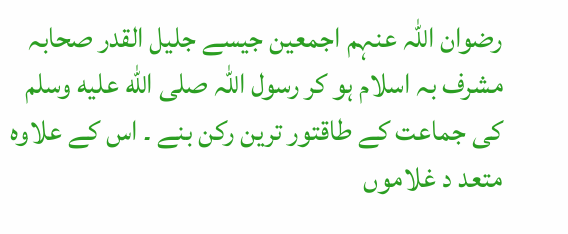رضوان اللہ عنہم اجمعین جیسے جلیل القدر صحابہ مشرف بہ اسلام ہو کر رسول اللہ صلى الله عليه وسلم کی جماعت کے طاقتور ترین رکن بنے ۔ اس کے علاوہ متعد د غلاموں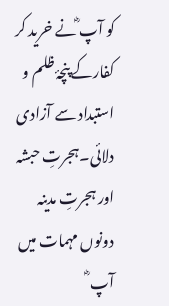کو آپ ؓنے خرید کر کفارکے پنچۂ ظلم و استبداد سے آزادی دلائی۔ہجرتِ حبشہ اور ہجرتِ مدینہ دونوں مہمات میں آپ ؓ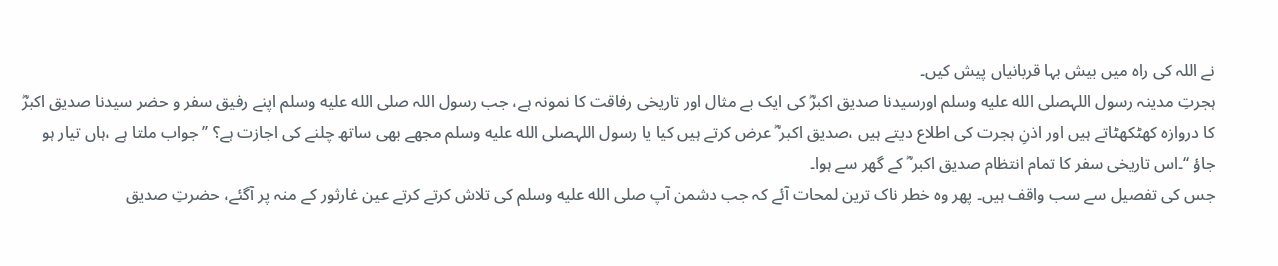نے اللہ کی راہ میں بیش بہا قربانیاں پیش کیں۔
ہجرتِ مدینہ رسول اللہصلى الله عليه وسلم اورسیدنا صدیق اکبرؓ کی ایک بے مثال اور تاریخی رفاقت کا نمونہ ہے، جب رسول اللہ صلى الله عليه وسلم اپنے رفیق سفر و حضر سیدنا صدیق اکبرؓ کا دروازہ کھٹکھٹاتے ہیں اور اذنِ ہجرت کی اطلاع دیتے ہیں ،صدیق اکبر ؓ عرض کرتے ہیں کیا یا رسول اللہصلى الله عليه وسلم مجھے بھی ساتھ چلنے کی اجازت ہے؟ ’’جواب ملتا ہے ،ہاں تیار ہو جاؤ ‘‘۔اس تاریخی سفر کا تمام انتظام صدیق اکبر ؓ کے گھر سے ہوا۔
جس کی تفصیل سے سب واقف ہیں۔ پھر وہ خطر ناک ترین لمحات آئے کہ جب دشمن آپ صلى الله عليه وسلم کی تلاش کرتے کرتے عین غارثور کے منہ پر آگئے، حضرتِ صدیق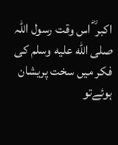اکبر ؓ اس وقت رسول اللہ صلى الله عليه وسلم کی فکر میں سخت پریشان ہوئےتو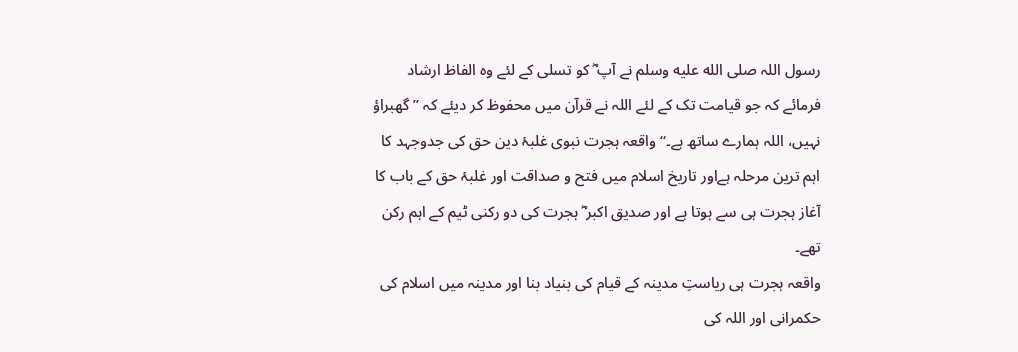رسول اللہ صلى الله عليه وسلم نے آپ ؓ کو تسلی کے لئے وہ الفاظ ارشاد فرمائے کہ جو قیامت تک کے لئے اللہ نے قرآن میں محفوظ کر دیئے کہ ’’ گھبراؤ نہیں، اللہ ہمارے ساتھ ہے۔‘‘ واقعہ ہجرت نبوی غلبۂ دین حق کی جدوجہد کا اہم ترین مرحلہ ہےاور تاریخ اسلام میں فتح و صداقت اور غلبۂ حق کے باب کا آغاز ہجرت ہی سے ہوتا ہے اور صدیق اکبر ؓ ہجرت کی دو رکنی ٹیم کے اہم رکن تھے۔
واقعہ ہجرت ہی ریاستِ مدینہ کے قیام کی بنیاد بنا اور مدینہ میں اسلام کی حکمرانی اور اللہ کی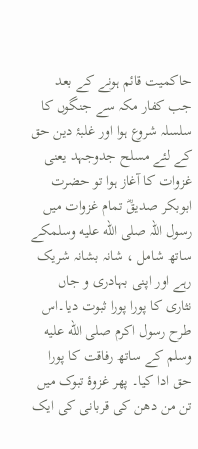حاکمیت قائم ہونے کے بعد جب کفار مکہ سے جنگوں کا سلسلہ شروع ہوا اور غلبۂ دین حق کے لئے مسلح جدوجہد یعنی غزوات کا آغاز ہوا تو حضرت ابوبکر صدیقؓ تمام غزوات میں رسول اللہ صلى الله عليه وسلمکے ساتھ شامل ، شانہ بشانہ شریک رہے اور اپنی بہادری و جاں نثاری کا پورا پورا ثبوت دیا۔اس طرح رسول اکرم صلى الله عليه وسلم کے ساتھ رفاقت کا پورا حق ادا کیا۔ پھر غزوۂ تبوک میں تن من دھن کی قربانی کی ایک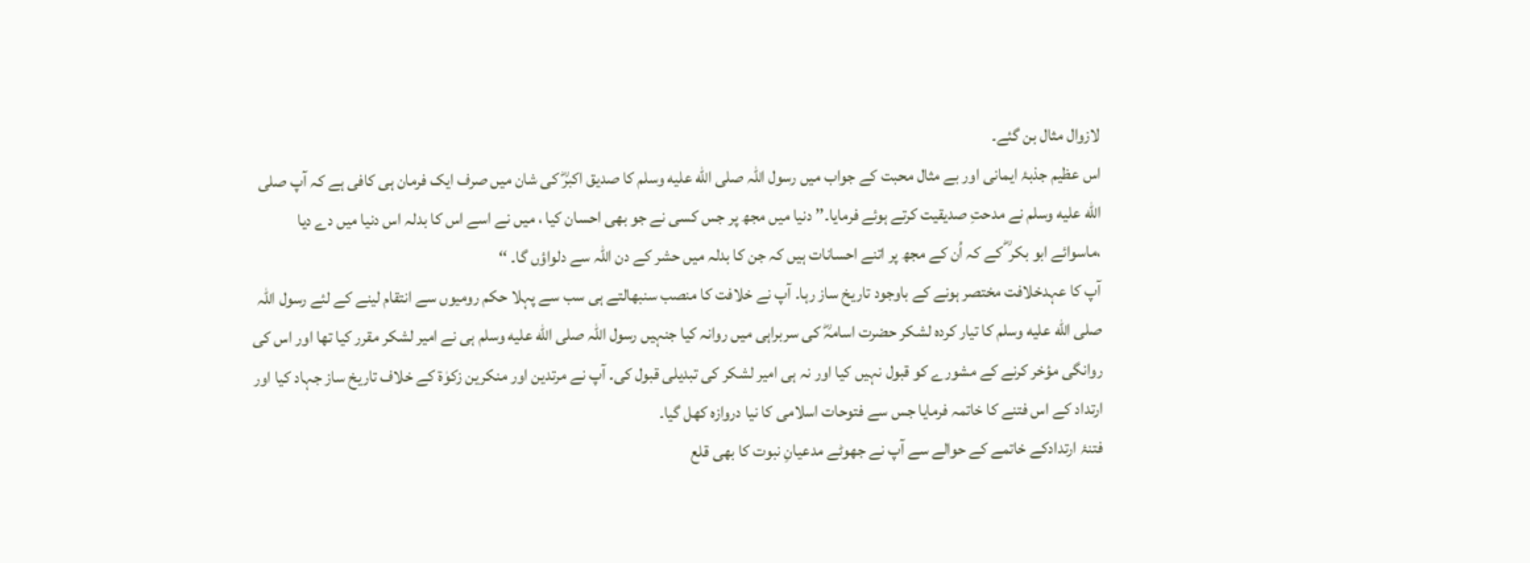لازوال مثال بن گئے۔
اس عظیم جذبۂ ایمانی اور بے مثال محبت کے جواب میں رسول اللہ صلى الله عليه وسلم کا صدیق اکبرؓ کی شان میں صرف ایک فرمان ہی کافی ہے کہ آپ صلى الله عليه وسلم نے مدحتِ صدیقیت کرتے ہوئے فرمایا۔’’ دنیا میں مجھ پر جس کسی نے جو بھی احسان کیا ، میں نے اسے اس کا بدلہ اس دنیا میں دے دیا ،ماسوائے ابو بکر ؓ کے کہ اُن کے مجھ پر اتنے احسانات ہیں کہ جن کا بدلہ میں حشر کے دن اللہ سے دلواؤں گا۔ ‘‘
آپ کا عہدخلافت مختصر ہونے کے باوجود تاریخ ساز رہا۔ آپ نے خلافت کا منصب سنبھالتے ہی سب سے پہلا حکم رومیوں سے انتقام لینے کے لئے رسول اللہ صلى الله عليه وسلم کا تیار کردہ لشکر حضرت اسامہؓ کی سربراہی میں روانہ کیا جنہیں رسول اللہ صلى الله عليه وسلم ہی نے امیر لشکر مقرر کیا تھا اور اس کی روانگی مؤخر کرنے کے مشورے کو قبول نہیں کیا اور نہ ہی امیر لشکر کی تبدیلی قبول کی۔ آپ نے مرتدین اور منکرین زکوٰۃ کے خلاف تاریخ ساز جہاد کیا اور ارتداد کے اس فتنے کا خاتمہ فرمایا جس سے فتوحات اسلامی کا نیا دروازہ کھل گیا۔
فتنۂ ارتدادکے خاتمے کے حوالے سے آپ نے جھوٹے مدعیانِ نبوت کا بھی قلع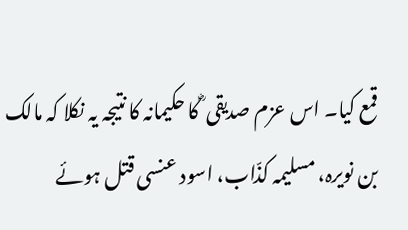قمع کیا۔ اس عزم صدیقی ؓ کا حکیمانہ کا نتیجہ یہ نکلا کہ مالک بن نویرہ، مسلیمہ کذّاب، اسود عنسی قتل ہوئے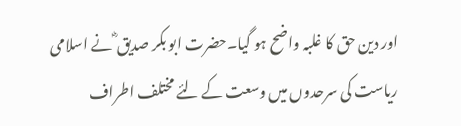اور دین حق کا غلبہ واضح ہو گیا۔حضرت ابو بکر صدیق ؓ نے اسلامی ریاست کی سرحدوں میں وسعت کے لئے مختلف اطراف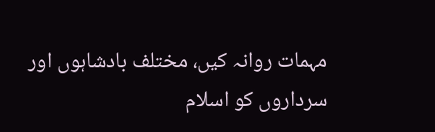مہمات روانہ کیں، مختلف بادشاہوں اور سرداروں کو اسلام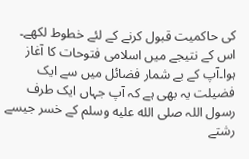کی حاکمیت قبول کرنے کے لئے خطوط لکھے۔
اس کے نتیجے میں اسلامی فتوحات کا آغاز ہوا۔آپ کے بے شمار فضائل میں سے ایک فضیلت یہ بھی ہے کہ آپ جہاں ایک طرف رسول اللہ صلى الله عليه وسلم کے خسر جیسے رشتے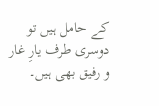کے حامل ہیں تو دوسری طرف یارِ غار و رفیق بھی ہیں۔